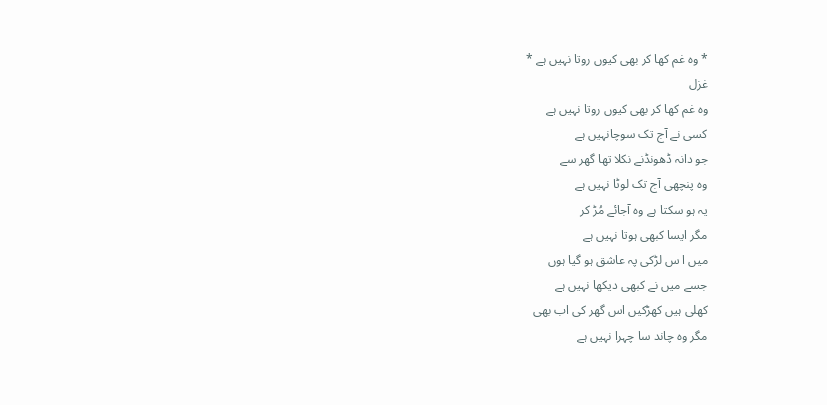* وہ غم کھا کر بھی کیوں روتا نہیں ہے *
غزل
وہ غم کھا کر بھی کیوں روتا نہیں ہے
کسی نے آج تک سوچانہیں ہے
جو دانہ ڈھونڈنے نکلا تھا گھر سے
وہ پنچھی آج تک لوٹا نہیں ہے
یہ ہو سکتا ہے وہ آجائے مُڑ کر
مگر ایسا کبھی ہوتا نہیں ہے
میں ا س لڑکی پہ عاشق ہو گیا ہوں
جسے میں نے کبھی دیکھا نہیں ہے
کھلی ہیں کھڑکیں اس گھر کی اب بھی
مگر وہ چاند سا چہرا نہیں ہے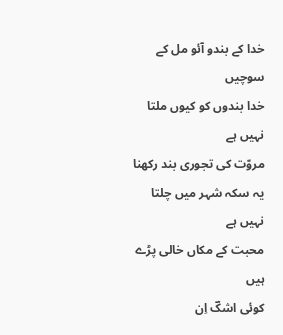خدا کے بندو آئو مل کے سوچیں
خدا بندوں کو کیوں ملتا نہیں ہے
مروّت کی تجوری بند رکھنا
یہ سکہ شہر میں چلتا نہیں ہے
محبت کے مکاں خالی پڑے ہیں
کوئی اشکؔ اِن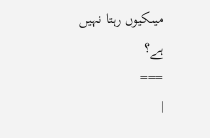میںکیوں رہتا نہیں ہے؟
===
|